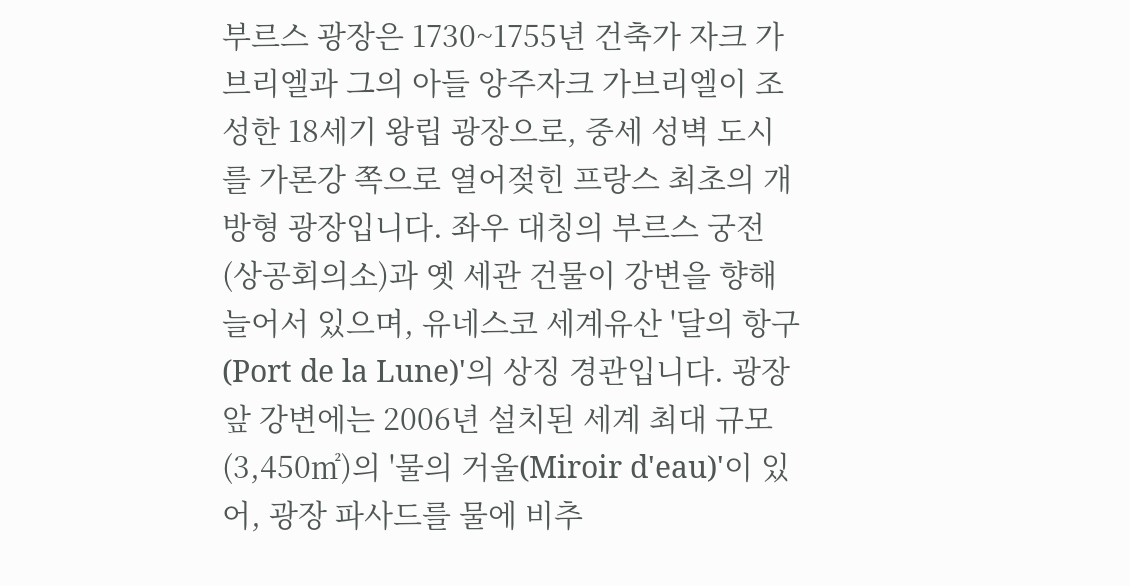부르스 광장은 1730~1755년 건축가 자크 가브리엘과 그의 아들 앙주자크 가브리엘이 조성한 18세기 왕립 광장으로, 중세 성벽 도시를 가론강 쪽으로 열어젖힌 프랑스 최초의 개방형 광장입니다. 좌우 대칭의 부르스 궁전(상공회의소)과 옛 세관 건물이 강변을 향해 늘어서 있으며, 유네스코 세계유산 '달의 항구(Port de la Lune)'의 상징 경관입니다. 광장 앞 강변에는 2006년 설치된 세계 최대 규모(3,450㎡)의 '물의 거울(Miroir d'eau)'이 있어, 광장 파사드를 물에 비추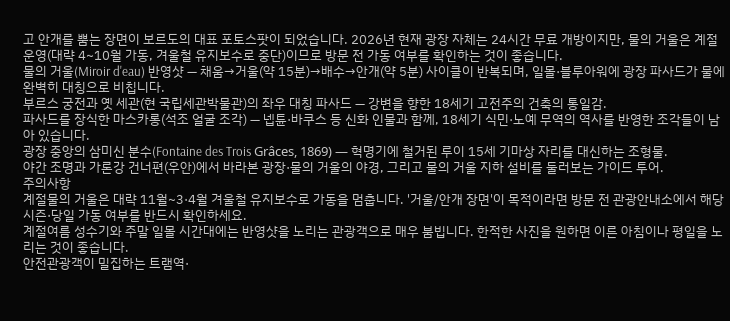고 안개를 뿜는 장면이 보르도의 대표 포토스팟이 되었습니다. 2026년 현재 광장 자체는 24시간 무료 개방이지만, 물의 거울은 계절 운영(대략 4~10월 가동, 겨울철 유지보수로 중단)이므로 방문 전 가동 여부를 확인하는 것이 좋습니다.
물의 거울(Miroir d'eau) 반영샷 — 채움→거울(약 15분)→배수→안개(약 5분) 사이클이 반복되며, 일몰·블루아워에 광장 파사드가 물에 완벽히 대칭으로 비칩니다.
부르스 궁전과 옛 세관(현 국립세관박물관)의 좌우 대칭 파사드 — 강변을 향한 18세기 고전주의 건축의 통일감.
파사드를 장식한 마스카롱(석조 얼굴 조각) — 넵튠·바쿠스 등 신화 인물과 함께, 18세기 식민·노예 무역의 역사를 반영한 조각들이 남아 있습니다.
광장 중앙의 삼미신 분수(Fontaine des Trois Grâces, 1869) — 혁명기에 철거된 루이 15세 기마상 자리를 대신하는 조형물.
야간 조명과 가론강 건너편(우안)에서 바라본 광장·물의 거울의 야경, 그리고 물의 거울 지하 설비를 둘러보는 가이드 투어.
주의사항
계절물의 거울은 대략 11월~3·4월 겨울철 유지보수로 가동을 멈춥니다. '거울/안개 장면'이 목적이라면 방문 전 관광안내소에서 해당 시즌·당일 가동 여부를 반드시 확인하세요.
계절여름 성수기와 주말 일몰 시간대에는 반영샷을 노리는 관광객으로 매우 붐빕니다. 한적한 사진을 원하면 이른 아침이나 평일을 노리는 것이 좋습니다.
안전관광객이 밀집하는 트램역·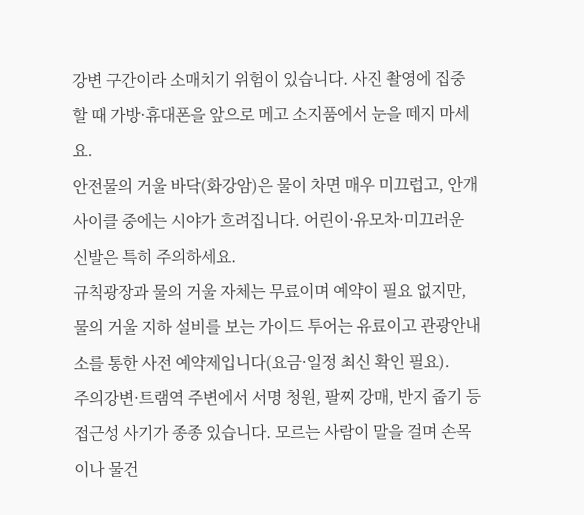강변 구간이라 소매치기 위험이 있습니다. 사진 촬영에 집중할 때 가방·휴대폰을 앞으로 메고 소지품에서 눈을 떼지 마세요.
안전물의 거울 바닥(화강암)은 물이 차면 매우 미끄럽고, 안개 사이클 중에는 시야가 흐려집니다. 어린이·유모차·미끄러운 신발은 특히 주의하세요.
규칙광장과 물의 거울 자체는 무료이며 예약이 필요 없지만, 물의 거울 지하 설비를 보는 가이드 투어는 유료이고 관광안내소를 통한 사전 예약제입니다(요금·일정 최신 확인 필요).
주의강변·트램역 주변에서 서명 청원, 팔찌 강매, 반지 줍기 등 접근성 사기가 종종 있습니다. 모르는 사람이 말을 걸며 손목이나 물건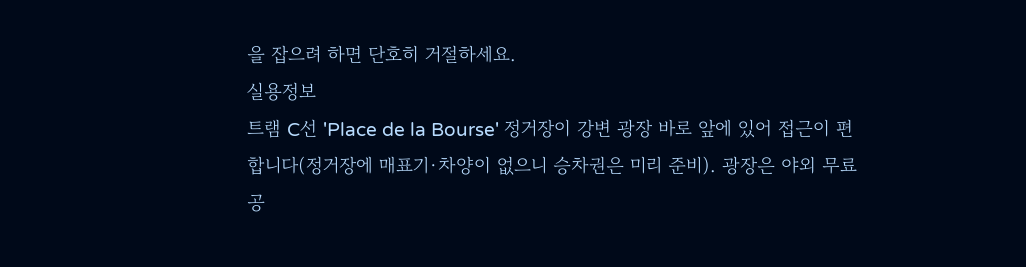을 잡으려 하면 단호히 거절하세요.
실용정보
트램 C선 'Place de la Bourse' 정거장이 강변 광장 바로 앞에 있어 접근이 편합니다(정거장에 매표기·차양이 없으니 승차권은 미리 준비). 광장은 야외 무료 공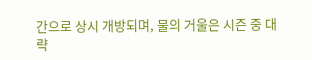간으로 상시 개방되며, 물의 거울은 시즌 중 대략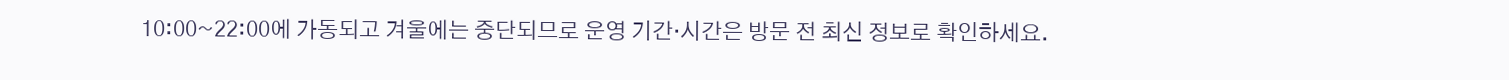10:00~22:00에 가동되고 겨울에는 중단되므로 운영 기간·시간은 방문 전 최신 정보로 확인하세요.